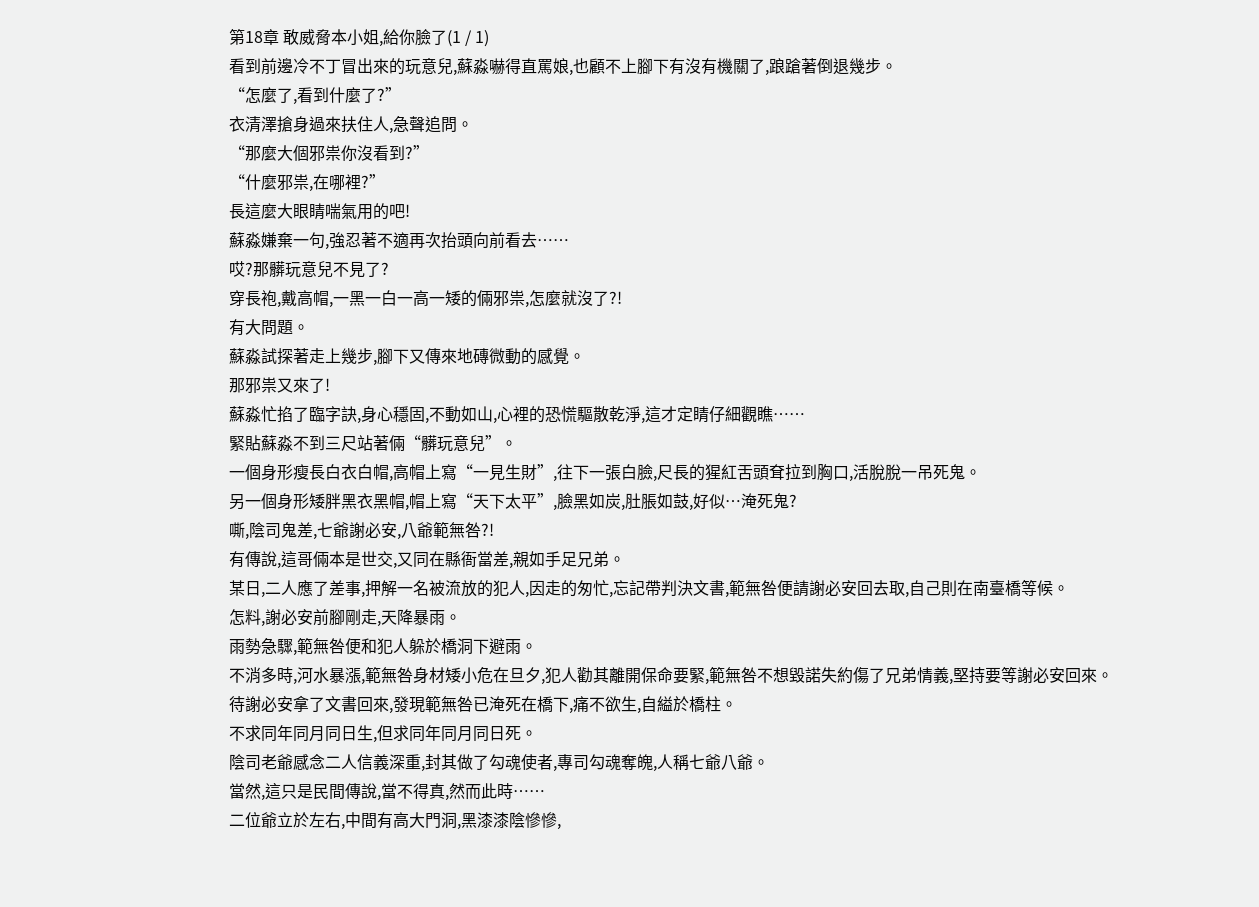第18章 敢威脅本小姐,給你臉了(1 / 1)
看到前邊冷不丁冒出來的玩意兒,蘇淼嚇得直罵娘,也顧不上腳下有沒有機關了,踉蹌著倒退幾步。
“怎麼了,看到什麼了?”
衣清澤搶身過來扶住人,急聲追問。
“那麼大個邪祟你沒看到?”
“什麼邪祟,在哪裡?”
長這麼大眼睛喘氣用的吧!
蘇淼嫌棄一句,強忍著不適再次抬頭向前看去……
哎?那髒玩意兒不見了?
穿長袍,戴高帽,一黑一白一高一矮的倆邪祟,怎麼就沒了?!
有大問題。
蘇淼試探著走上幾步,腳下又傳來地磚微動的感覺。
那邪祟又來了!
蘇淼忙掐了臨字訣,身心穩固,不動如山,心裡的恐慌驅散乾淨,這才定睛仔細觀瞧……
緊貼蘇淼不到三尺站著倆“髒玩意兒”。
一個身形瘦長白衣白帽,高帽上寫“一見生財”,往下一張白臉,尺長的猩紅舌頭耷拉到胸口,活脫脫一吊死鬼。
另一個身形矮胖黑衣黑帽,帽上寫“天下太平”,臉黑如炭,肚脹如鼓,好似…淹死鬼?
嘶,陰司鬼差,七爺謝必安,八爺範無咎?!
有傳說,這哥倆本是世交,又同在縣衙當差,親如手足兄弟。
某日,二人應了差事,押解一名被流放的犯人,因走的匆忙,忘記帶判決文書,範無咎便請謝必安回去取,自己則在南臺橋等候。
怎料,謝必安前腳剛走,天降暴雨。
雨勢急驟,範無咎便和犯人躲於橋洞下避雨。
不消多時,河水暴漲,範無咎身材矮小危在旦夕,犯人勸其離開保命要緊,範無咎不想毀諾失約傷了兄弟情義,堅持要等謝必安回來。
待謝必安拿了文書回來,發現範無咎已淹死在橋下,痛不欲生,自縊於橋柱。
不求同年同月同日生,但求同年同月同日死。
陰司老爺感念二人信義深重,封其做了勾魂使者,專司勾魂奪魄,人稱七爺八爺。
當然,這只是民間傳說,當不得真,然而此時……
二位爺立於左右,中間有高大門洞,黑漆漆陰慘慘,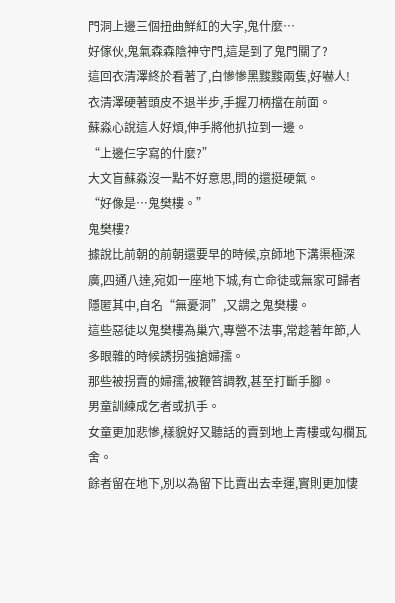門洞上邊三個扭曲鮮紅的大字,鬼什麼…
好傢伙,鬼氣森森陰神守門,這是到了鬼門關了?
這回衣清澤終於看著了,白慘慘黑黢黢兩隻,好嚇人!
衣清澤硬著頭皮不退半步,手握刀柄擋在前面。
蘇淼心說這人好煩,伸手將他扒拉到一邊。
“上邊仨字寫的什麼?”
大文盲蘇淼沒一點不好意思,問的還挺硬氣。
“好像是…鬼樊樓。”
鬼樊樓?
據說比前朝的前朝還要早的時候,京師地下溝渠極深廣,四通八達,宛如一座地下城,有亡命徒或無家可歸者隱匿其中,自名“無憂洞”,又謂之鬼樊樓。
這些惡徒以鬼樊樓為巢穴,專營不法事,常趁著年節,人多眼雜的時候誘拐強搶婦孺。
那些被拐賣的婦孺,被鞭笞調教,甚至打斷手腳。
男童訓練成乞者或扒手。
女童更加悲慘,樣貌好又聽話的賣到地上青樓或勾欄瓦舍。
餘者留在地下,別以為留下比賣出去幸運,實則更加悽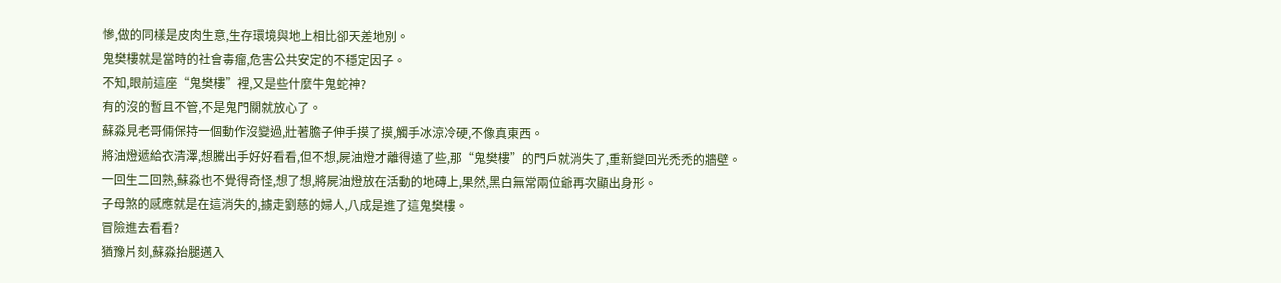慘,做的同樣是皮肉生意,生存環境與地上相比卻天差地別。
鬼樊樓就是當時的社會毒瘤,危害公共安定的不穩定因子。
不知,眼前這座“鬼樊樓”裡,又是些什麼牛鬼蛇神?
有的沒的暫且不管,不是鬼門關就放心了。
蘇淼見老哥倆保持一個動作沒變過,壯著膽子伸手摸了摸,觸手冰涼冷硬,不像真東西。
將油燈遞給衣清澤,想騰出手好好看看,但不想,屍油燈才離得遠了些,那“鬼樊樓”的門戶就消失了,重新變回光禿禿的牆壁。
一回生二回熟,蘇淼也不覺得奇怪,想了想,將屍油燈放在活動的地磚上,果然,黑白無常兩位爺再次顯出身形。
子母煞的感應就是在這消失的,擄走劉慈的婦人,八成是進了這鬼樊樓。
冒險進去看看?
猶豫片刻,蘇淼抬腿邁入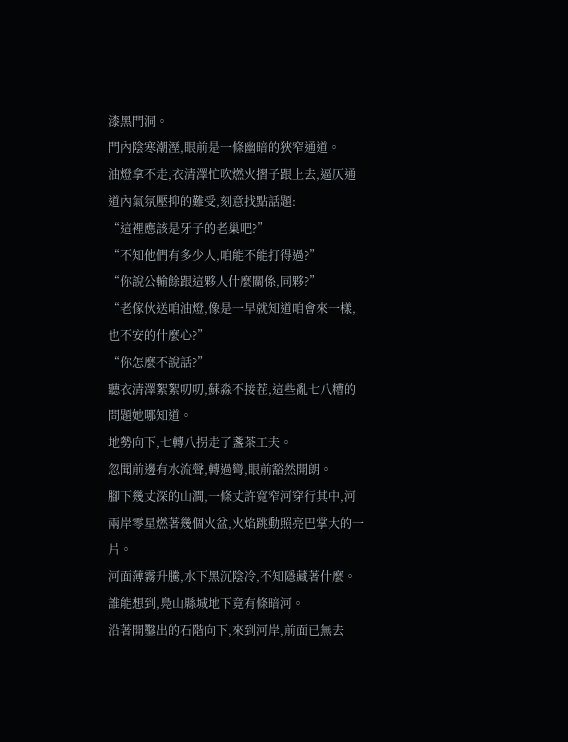漆黑門洞。
門內陰寒潮溼,眼前是一條幽暗的狹窄通道。
油燈拿不走,衣清澤忙吹燃火摺子跟上去,逼仄通道內氣氛壓抑的難受,刻意找點話題:
“這裡應該是牙子的老巢吧?”
“不知他們有多少人,咱能不能打得過?”
“你說公輸餘跟這夥人什麼關係,同夥?”
“老傢伙送咱油燈,像是一早就知道咱會來一樣,也不安的什麼心?”
“你怎麼不說話?”
聽衣清澤絮絮叨叨,蘇淼不接茬,這些亂七八糟的問題她哪知道。
地勢向下,七轉八拐走了盞茶工夫。
忽聞前邊有水流聲,轉過彎,眼前豁然開朗。
腳下幾丈深的山澗,一條丈許寬窄河穿行其中,河兩岸零星燃著幾個火盆,火焰跳動照亮巴掌大的一片。
河面薄霧升騰,水下黑沉陰冷,不知隱藏著什麼。
誰能想到,鳧山縣城地下竟有條暗河。
沿著開鑿出的石階向下,來到河岸,前面已無去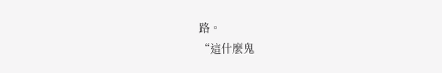路。
“這什麼鬼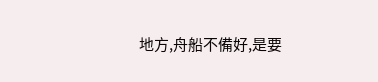地方,舟船不備好,是要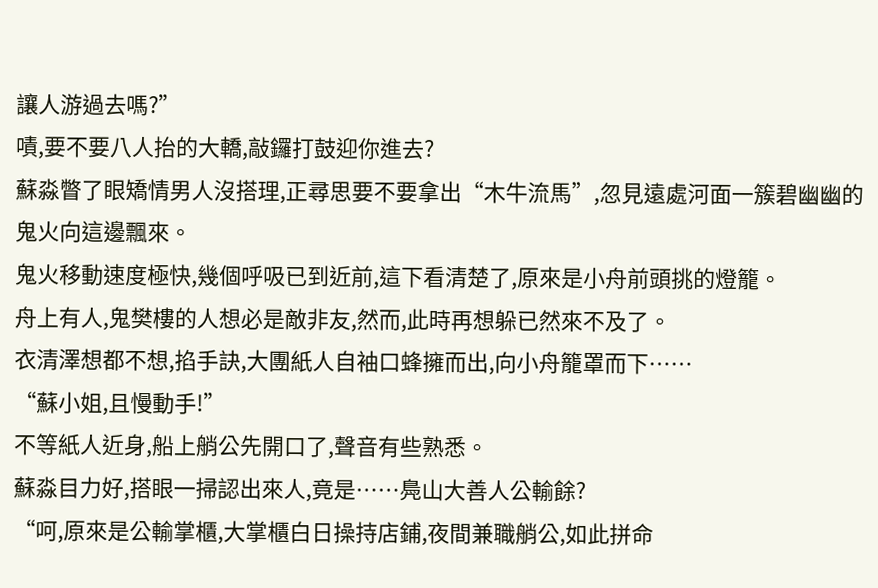讓人游過去嗎?”
嘖,要不要八人抬的大轎,敲鑼打鼓迎你進去?
蘇淼瞥了眼矯情男人沒搭理,正尋思要不要拿出“木牛流馬”,忽見遠處河面一簇碧幽幽的鬼火向這邊飄來。
鬼火移動速度極快,幾個呼吸已到近前,這下看清楚了,原來是小舟前頭挑的燈籠。
舟上有人,鬼樊樓的人想必是敵非友,然而,此時再想躲已然來不及了。
衣清澤想都不想,掐手訣,大團紙人自袖口蜂擁而出,向小舟籠罩而下……
“蘇小姐,且慢動手!”
不等紙人近身,船上艄公先開口了,聲音有些熟悉。
蘇淼目力好,搭眼一掃認出來人,竟是……鳧山大善人公輸餘?
“呵,原來是公輸掌櫃,大掌櫃白日操持店鋪,夜間兼職艄公,如此拼命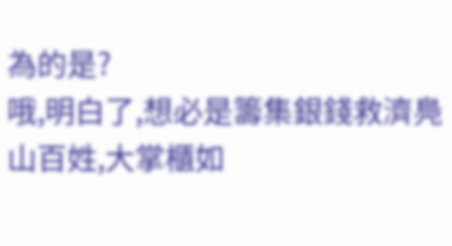為的是?
哦,明白了,想必是籌集銀錢救濟鳧山百姓,大掌櫃如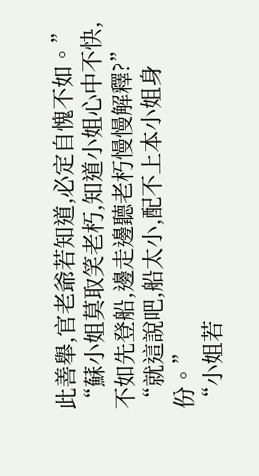此善舉,官老爺若知道,必定自愧不如。”
“蘇小姐莫取笑老朽,知道小姐心中不快,不如先登船,邊走邊聽老朽慢慢解釋?”
“就這說吧,船太小,配不上本小姐身份。”
“小姐若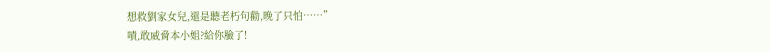想救劉家女兒,還是聽老朽句勸,晚了只怕……”
嘖,敢威脅本小姐?給你臉了!